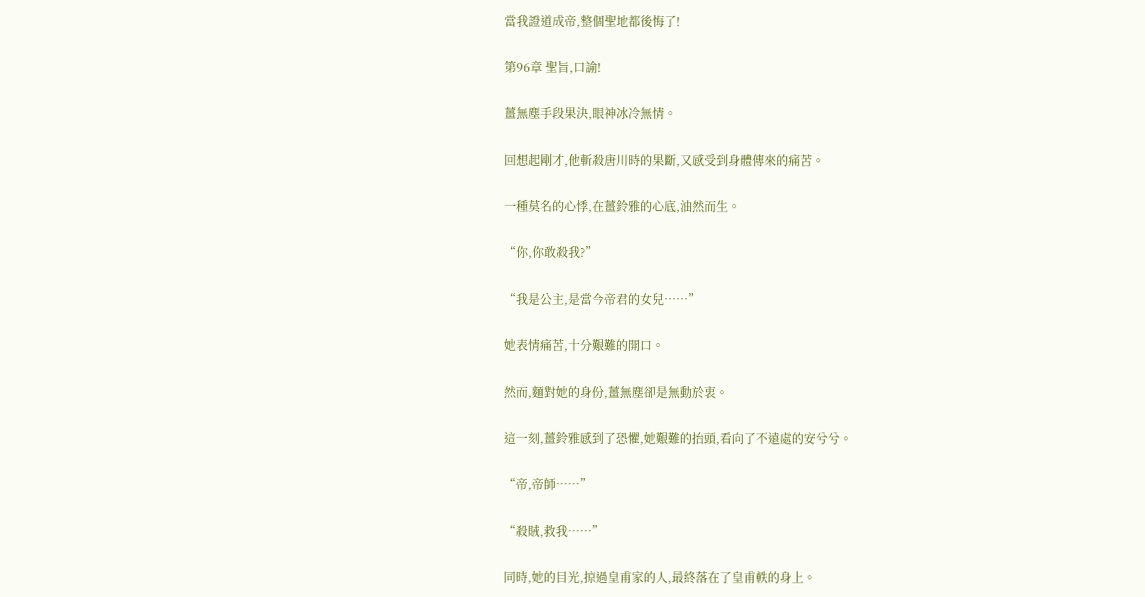當我證道成帝,整個聖地都後悔了!

第96章 聖旨,口諭!

薑無塵手段果決,眼神冰冷無情。

回想起剛才,他斬殺唐川時的果斷,又感受到身體傳來的痛苦。

一種莫名的心悸,在薑鈴雅的心底,油然而生。

“你,你敢殺我?”

“我是公主,是當今帝君的女兒……”

她表情痛苦,十分艱難的開口。

然而,麵對她的身份,薑無塵卻是無動於衷。

這一刻,薑鈴雅感到了恐懼,她艱難的抬頭,看向了不遠處的安兮兮。

“帝,帝師……”

“殺賊,救我……”

同時,她的目光,掠過皇甫家的人,最終落在了皇甫軼的身上。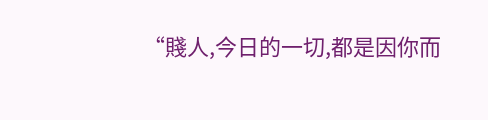“賤人,今日的一切,都是因你而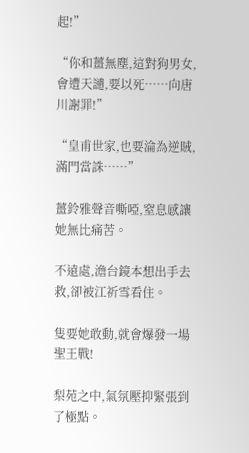起!”

“你和薑無塵,這對狗男女,會遭天譴,要以死……向唐川謝罪!”

“皇甫世家,也要淪為逆賊,滿門當誅……”

薑鈴雅聲音嘶啞,窒息感讓她無比痛苦。

不遠處,澹台鏡本想出手去救,卻被江祈雪看住。

隻要她敢動,就會爆發一場聖王戰!

梨苑之中,氣氛壓抑緊張到了極點。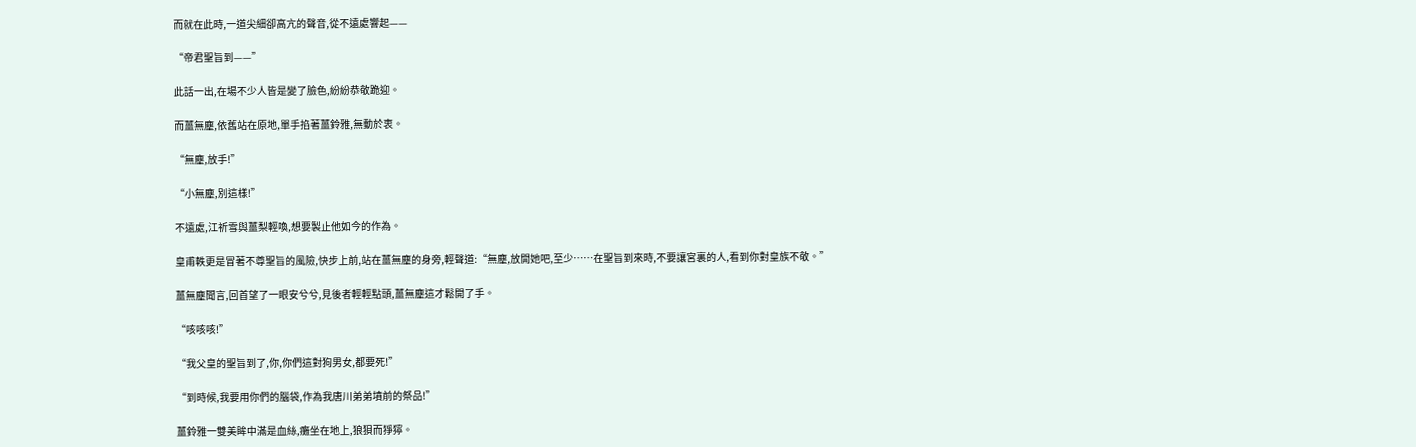而就在此時,一道尖細卻高亢的聲音,從不遠處響起——

“帝君聖旨到——”

此話一出,在場不少人皆是變了臉色,紛紛恭敬跪迎。

而薑無塵,依舊站在原地,單手掐著薑鈴雅,無動於衷。

“無塵,放手!”

“小無塵,別這樣!”

不遠處,江祈雪與薑梨輕喚,想要製止他如今的作為。

皇甫軼更是冒著不尊聖旨的風險,快步上前,站在薑無塵的身旁,輕聲道:“無塵,放開她吧,至少……在聖旨到來時,不要讓宮裏的人,看到你對皇族不敬。”

薑無塵聞言,回首望了一眼安兮兮,見後者輕輕點頭,薑無塵這才鬆開了手。

“咳咳咳!”

“我父皇的聖旨到了,你,你們這對狗男女,都要死!”

“到時候,我要用你們的腦袋,作為我唐川弟弟墳前的祭品!”

薑鈴雅一雙美眸中滿是血絲,癱坐在地上,狼狽而猙獰。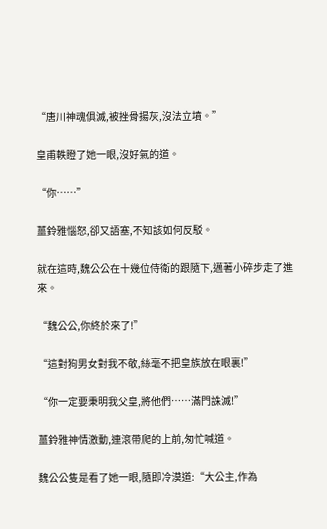“唐川神魂俱滅,被挫骨揚灰,沒法立墳。”

皇甫軼瞪了她一眼,沒好氣的道。

“你……”

薑鈴雅惱怒,卻又語塞,不知該如何反駁。

就在這時,魏公公在十幾位侍衛的跟隨下,邁著小碎步走了進來。

“魏公公,你終於來了!”

“這對狗男女對我不敬,絲毫不把皇族放在眼裏!”

“你一定要秉明我父皇,將他們……滿門誅滅!”

薑鈴雅神情激動,連滾帶爬的上前,匆忙喊道。

魏公公隻是看了她一眼,隨即冷漠道:“大公主,作為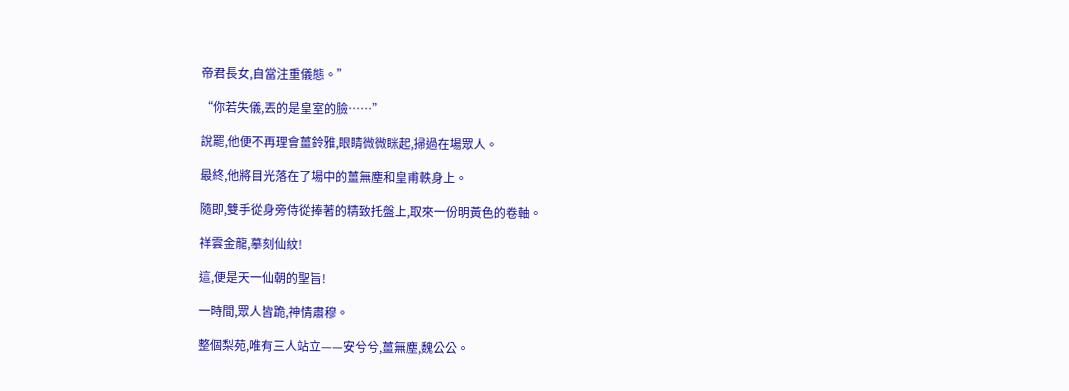帝君長女,自當注重儀態。”

“你若失儀,丟的是皇室的臉……”

說罷,他便不再理會薑鈴雅,眼睛微微眯起,掃過在場眾人。

最終,他將目光落在了場中的薑無塵和皇甫軼身上。

隨即,雙手從身旁侍從捧著的精致托盤上,取來一份明黃色的卷軸。

祥雲金龍,摹刻仙紋!

這,便是天一仙朝的聖旨!

一時間,眾人皆跪,神情肅穆。

整個梨苑,唯有三人站立——安兮兮,薑無塵,魏公公。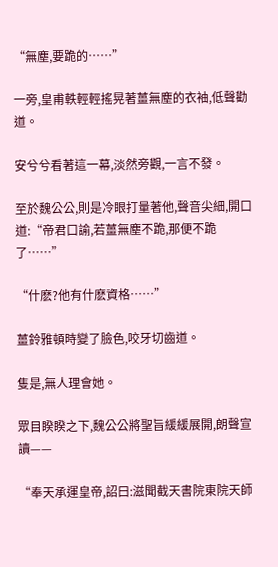“無塵,要跪的……”

一旁,皇甫軼輕輕搖晃著薑無塵的衣袖,低聲勸道。

安兮兮看著這一幕,淡然旁觀,一言不發。

至於魏公公,則是冷眼打量著他,聲音尖細,開口道:“帝君口諭,若薑無塵不跪,那便不跪了……”

“什麽?他有什麽資格……”

薑鈴雅頓時變了臉色,咬牙切齒道。

隻是,無人理會她。

眾目睽睽之下,魏公公將聖旨緩緩展開,朗聲宣讀——

“奉天承運皇帝,詔曰:滋聞截天書院東院天師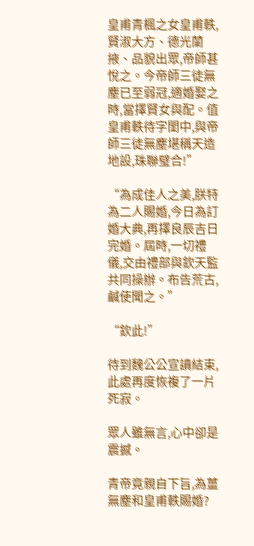皇甫青楓之女皇甫軼,賢淑大方、德光蘭掖、品貌出眾,帝師甚悅之。今帝師三徒無塵已至弱冠,適婚娶之時,當擇賢女與配。值皇甫軼待字閨中,與帝師三徒無塵堪稱天造地設,珠聯璧合!”

“為成佳人之美,朕特為二人賜婚,今日為訂婚大典,再擇良辰吉日完婚。屆時,一切禮儀,交由禮部與欽天監共同操辦。布告荒古,鹹使聞之。”

“欽此!”

待到魏公公宣讀結束,此處再度恢複了一片死寂。

眾人雖無言,心中卻是震撼。

青帝竟親自下旨,為薑無塵和皇甫軼賜婚?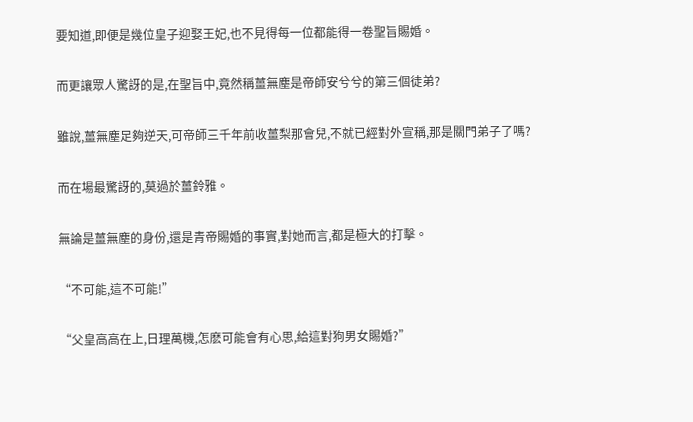要知道,即便是幾位皇子迎娶王妃,也不見得每一位都能得一卷聖旨賜婚。

而更讓眾人驚訝的是,在聖旨中,竟然稱薑無塵是帝師安兮兮的第三個徒弟?

雖說,薑無塵足夠逆天,可帝師三千年前收薑梨那會兒,不就已經對外宣稱,那是關門弟子了嗎?

而在場最驚訝的,莫過於薑鈴雅。

無論是薑無塵的身份,還是青帝賜婚的事實,對她而言,都是極大的打擊。

“不可能,這不可能!”

“父皇高高在上,日理萬機,怎麽可能會有心思,給這對狗男女賜婚?”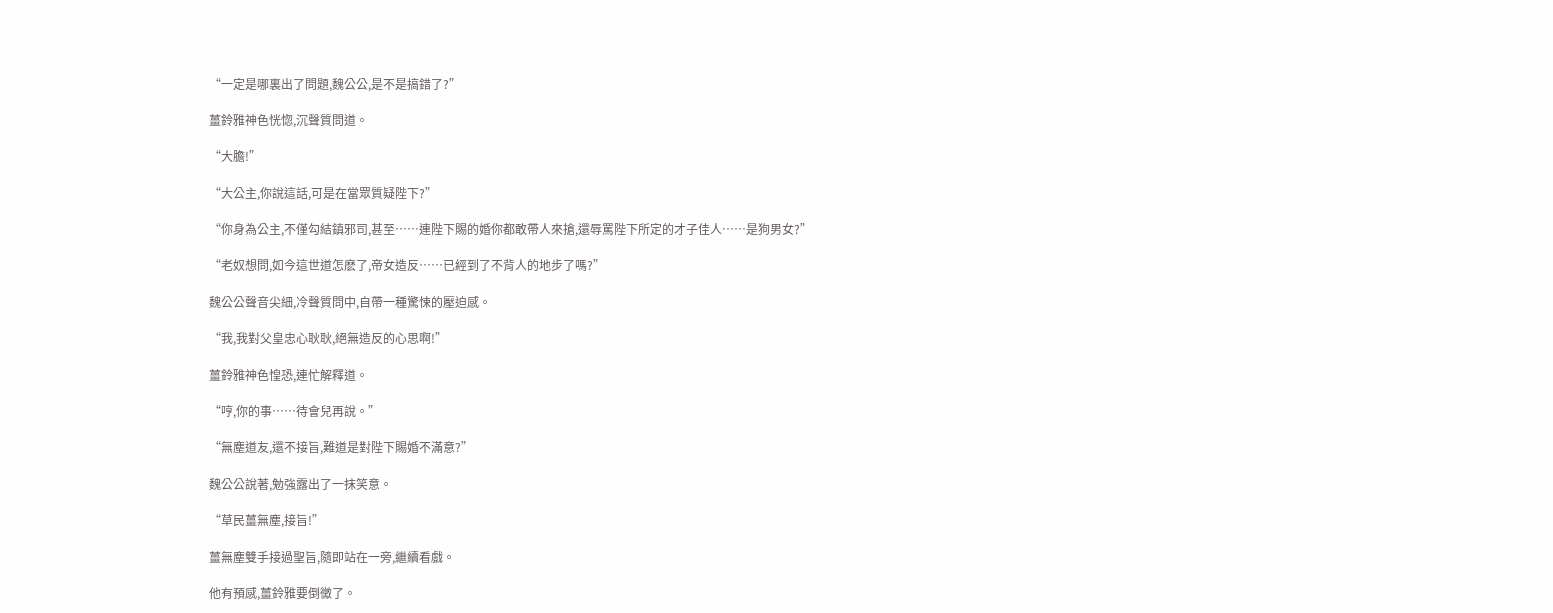“一定是哪裏出了問題,魏公公,是不是搞錯了?”

薑鈴雅神色恍惚,沉聲質問道。

“大膽!”

“大公主,你說這話,可是在當眾質疑陛下?”

“你身為公主,不僅勾結鎮邪司,甚至……連陛下賜的婚你都敢帶人來搶,還辱罵陛下所定的才子佳人……是狗男女?”

“老奴想問,如今這世道怎麽了,帝女造反……已經到了不背人的地步了嗎?”

魏公公聲音尖細,冷聲質問中,自帶一種驚悚的壓迫感。

“我,我對父皇忠心耿耿,絕無造反的心思啊!”

薑鈴雅神色惶恐,連忙解釋道。

“哼,你的事……待會兒再說。”

“無塵道友,還不接旨,難道是對陛下賜婚不滿意?”

魏公公說著,勉強露出了一抹笑意。

“草民薑無塵,接旨!”

薑無塵雙手接過聖旨,隨即站在一旁,繼續看戲。

他有預感,薑鈴雅要倒黴了。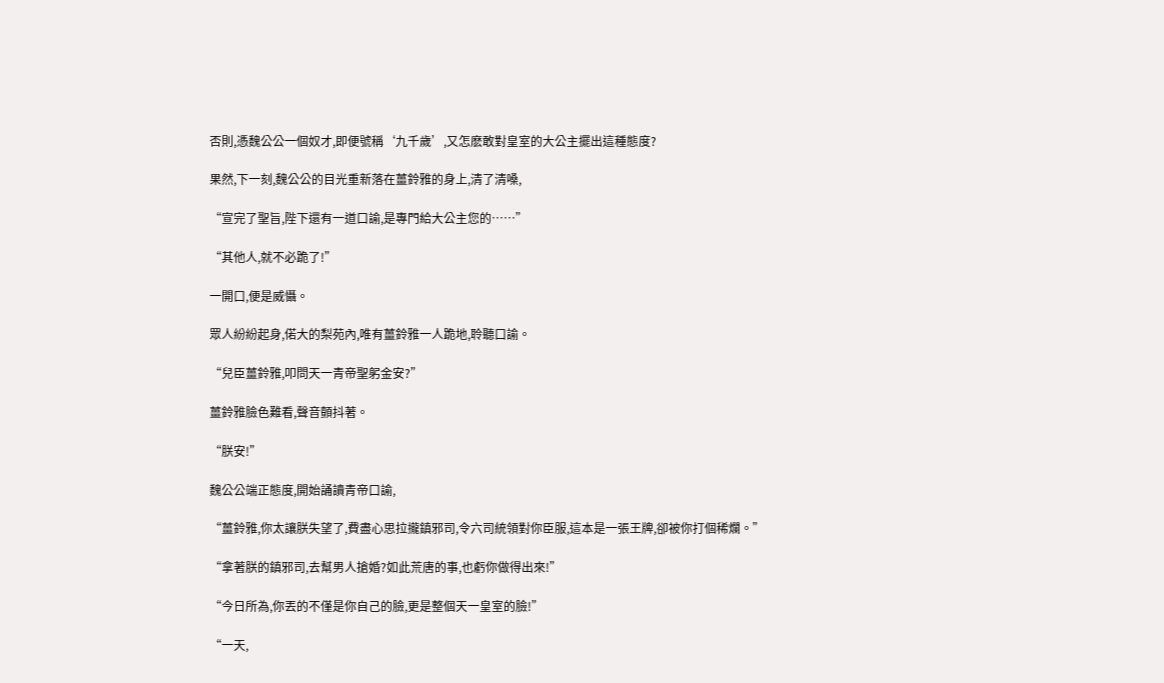否則,憑魏公公一個奴才,即便號稱‘九千歲’,又怎麽敢對皇室的大公主擺出這種態度?

果然,下一刻,魏公公的目光重新落在薑鈴雅的身上,清了清嗓,

“宣完了聖旨,陛下還有一道口諭,是專門給大公主您的……”

“其他人,就不必跪了!”

一開口,便是威懾。

眾人紛紛起身,偌大的梨苑內,唯有薑鈴雅一人跪地,聆聽口諭。

“兒臣薑鈴雅,叩問天一青帝聖躬金安?”

薑鈴雅臉色難看,聲音顫抖著。

“朕安!”

魏公公端正態度,開始誦讀青帝口諭,

“薑鈴雅,你太讓朕失望了,費盡心思拉攏鎮邪司,令六司統領對你臣服,這本是一張王牌,卻被你打個稀爛。”

“拿著朕的鎮邪司,去幫男人搶婚?如此荒唐的事,也虧你做得出來!”

“今日所為,你丟的不僅是你自己的臉,更是整個天一皇室的臉!”

“一天,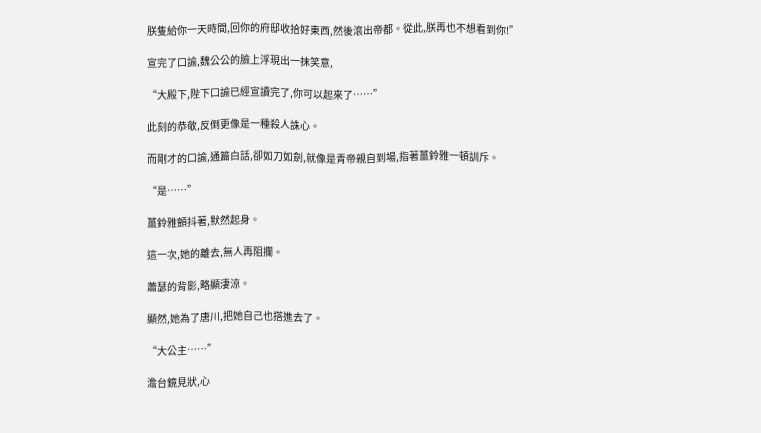朕隻給你一天時間,回你的府邸收拾好東西,然後滾出帝都。從此,朕再也不想看到你!”

宣完了口諭,魏公公的臉上浮現出一抹笑意,

“大殿下,陛下口諭已經宣讀完了,你可以起來了……”

此刻的恭敬,反倒更像是一種殺人誅心。

而剛才的口諭,通篇白話,卻如刀如劍,就像是青帝親自到場,指著薑鈴雅一頓訓斥。

“是……”

薑鈴雅顫抖著,默然起身。

這一次,她的離去,無人再阻攔。

蕭瑟的背影,略顯淒涼。

顯然,她為了唐川,把她自己也搭進去了。

“大公主……”

澹台鏡見狀,心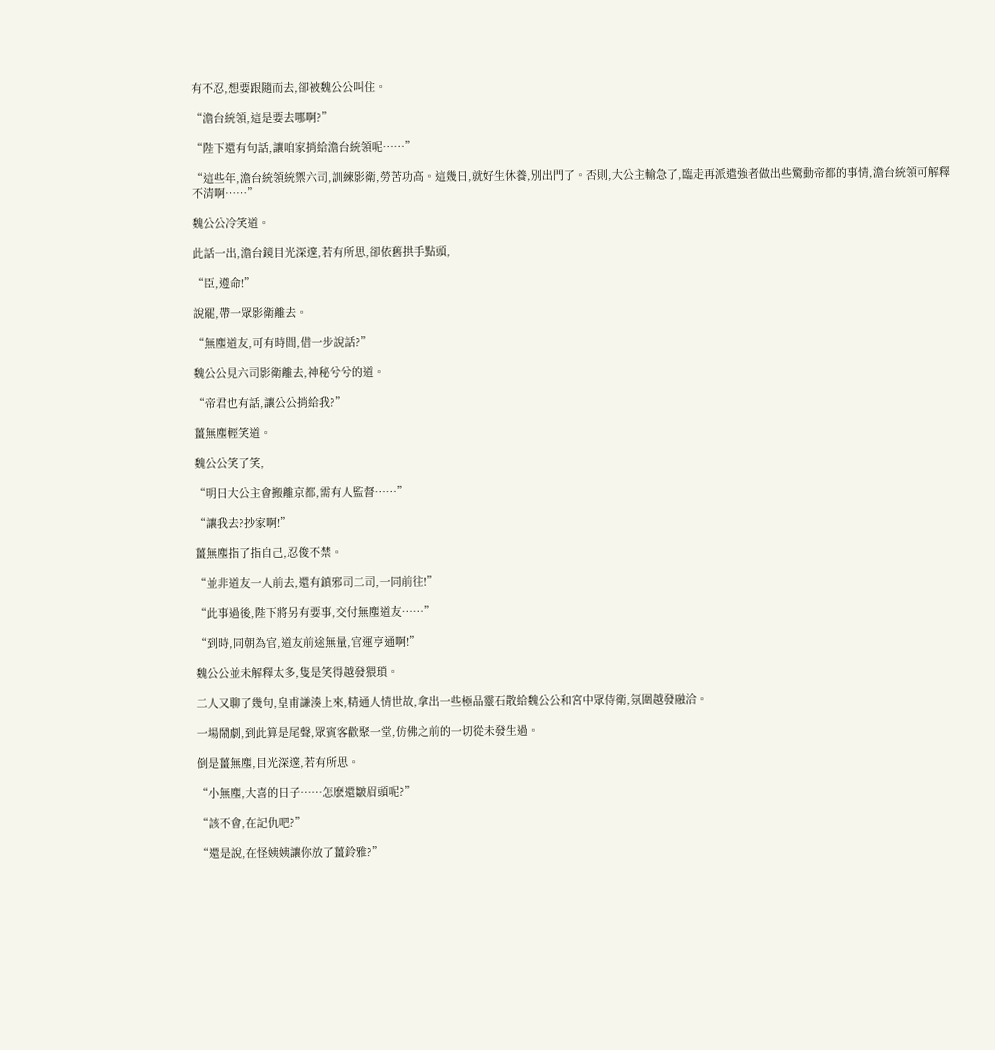有不忍,想要跟隨而去,卻被魏公公叫住。

“澹台統領,這是要去哪啊?”

“陛下還有句話,讓咱家捎給澹台統領呢……”

“這些年,澹台統領統禦六司,訓練影衛,勞苦功高。這幾日,就好生休養,別出門了。否則,大公主輸急了,臨走再派遣強者做出些驚動帝都的事情,澹台統領可解釋不清啊……”

魏公公冷笑道。

此話一出,澹台鏡目光深邃,若有所思,卻依舊拱手點頭,

“臣,遵命!”

說罷,帶一眾影衛離去。

“無塵道友,可有時間,借一步說話?”

魏公公見六司影衛離去,神秘兮兮的道。

“帝君也有話,讓公公捎給我?”

薑無塵輕笑道。

魏公公笑了笑,

“明日大公主會搬離京都,需有人監督……”

“讓我去?抄家啊!”

薑無塵指了指自己,忍俊不禁。

“並非道友一人前去,還有鎮邪司二司,一同前往!”

“此事過後,陛下將另有要事,交付無塵道友……”

“到時,同朝為官,道友前途無量,官運亨通啊!”

魏公公並未解釋太多,隻是笑得越發猥瑣。

二人又聊了幾句,皇甫謙湊上來,精通人情世故,拿出一些極品靈石散給魏公公和宮中眾侍衛,氛圍越發融洽。

一場鬧劇,到此算是尾聲,眾賓客歡聚一堂,仿佛之前的一切從未發生過。

倒是薑無塵,目光深邃,若有所思。

“小無塵,大喜的日子……怎麽還皺眉頭呢?”

“該不會,在記仇吧?”

“還是說,在怪姨姨讓你放了薑鈴雅?”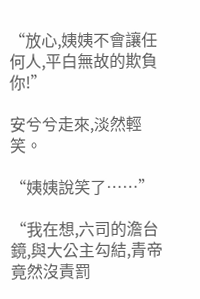“放心,姨姨不會讓任何人,平白無故的欺負你!”

安兮兮走來,淡然輕笑。

“姨姨說笑了……”

“我在想,六司的澹台鏡,與大公主勾結,青帝竟然沒責罰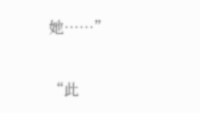她……”

“此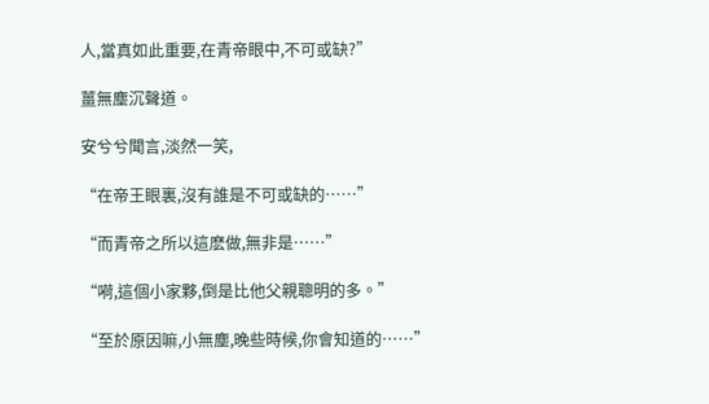人,當真如此重要,在青帝眼中,不可或缺?”

薑無塵沉聲道。

安兮兮聞言,淡然一笑,

“在帝王眼裏,沒有誰是不可或缺的……”

“而青帝之所以這麽做,無非是……”

“嗬,這個小家夥,倒是比他父親聰明的多。”

“至於原因嘛,小無塵,晚些時候,你會知道的……”